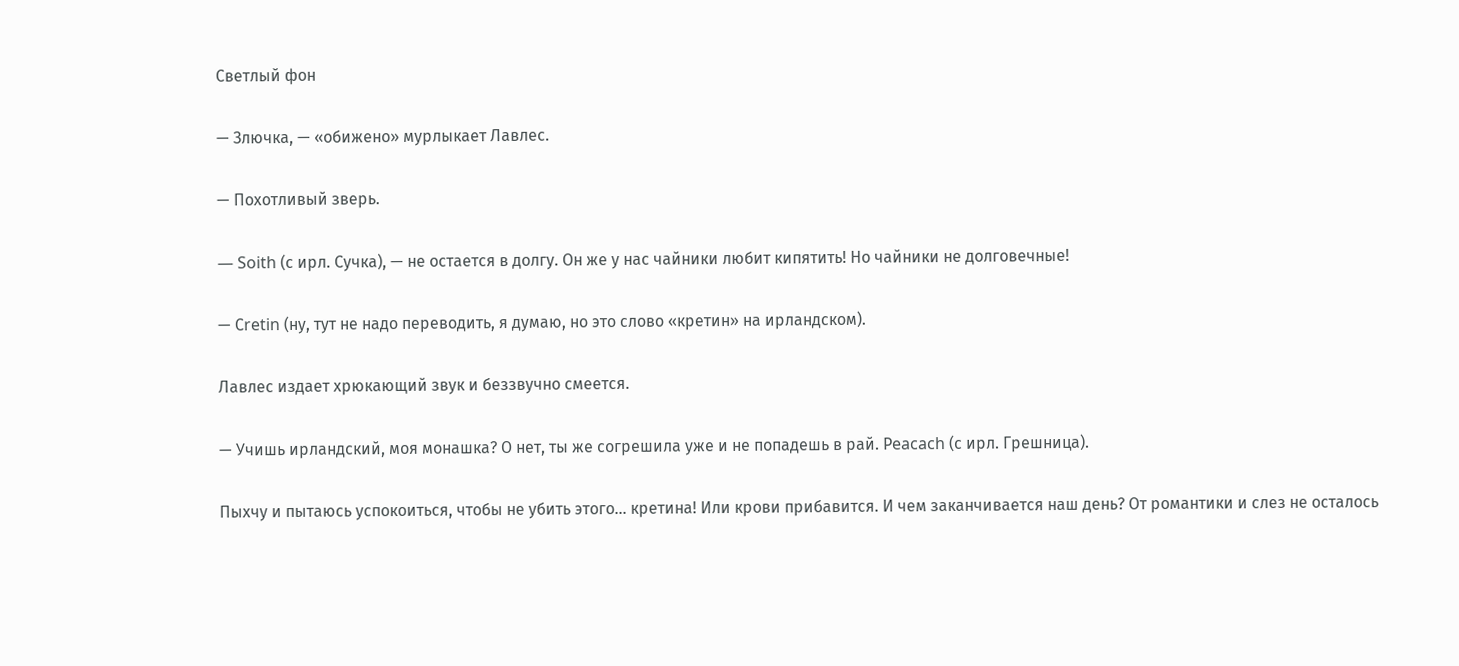Светлый фон

— Злючка, — «обижено» мурлыкает Лавлес.

— Похотливый зверь.

— Soith (с ирл. Сучка), — не остается в долгу. Он же у нас чайники любит кипятить! Но чайники не долговечные!

— Сretin (ну, тут не надо переводить, я думаю, но это слово «кретин» на ирландском).

Лавлес издает хрюкающий звук и беззвучно смеется.

— Учишь ирландский, моя монашка? О нет, ты же согрешила уже и не попадешь в рай. Рeacach (с ирл. Грешница).

Пыхчу и пытаюсь успокоиться, чтобы не убить этого… кретина! Или крови прибавится. И чем заканчивается наш день? От романтики и слез не осталось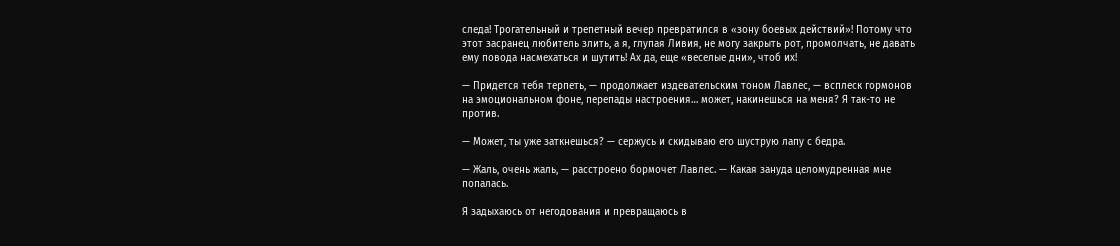следа! Трогательный и трепетный вечер превратился в «зону боевых действий»! Потому что этот засранец любитель злить, а я, глупая Ливия, не могу закрыть рот, промолчать, не давать ему повода насмехаться и шутить! Ах да, еще «веселые дни», чтоб их!

— Придется тебя терпеть, — продолжает издевательским тоном Лавлес, — всплеск гормонов на эмоциональном фоне, перепады настроения… может, накинешься на меня? Я так-то не против.

— Может, ты уже заткнешься? — сержусь и скидываю его шуструю лапу с бедра.

— Жаль, очень жаль, — расстроено бормочет Лавлес. — Какая зануда целомудренная мне попалась.

Я задыхаюсь от негодования и превращаюсь в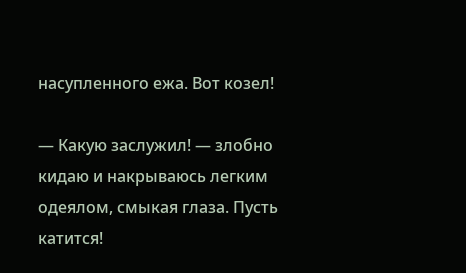насупленного ежа. Вот козел!

— Какую заслужил! — злобно кидаю и накрываюсь легким одеялом, смыкая глаза. Пусть катится!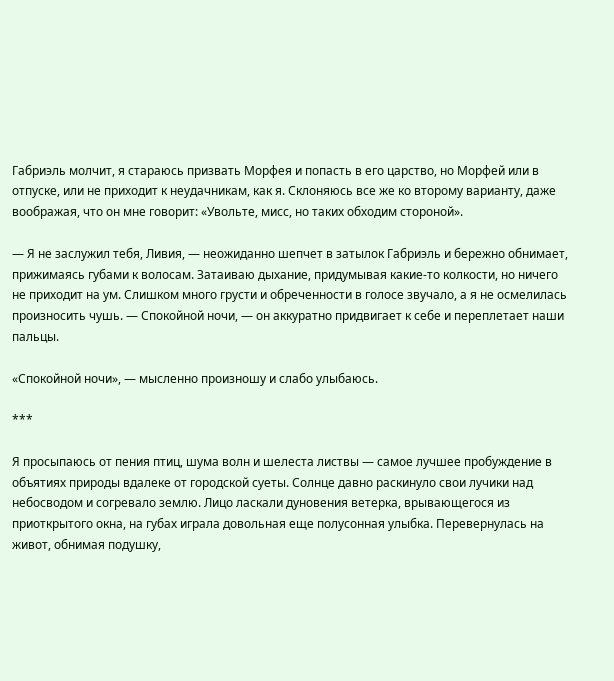Габриэль молчит, я стараюсь призвать Морфея и попасть в его царство, но Морфей или в отпуске, или не приходит к неудачникам, как я. Склоняюсь все же ко второму варианту, даже воображая, что он мне говорит: «Увольте, мисс, но таких обходим стороной».

— Я не заслужил тебя, Ливия, — неожиданно шепчет в затылок Габриэль и бережно обнимает, прижимаясь губами к волосам. Затаиваю дыхание, придумывая какие-то колкости, но ничего не приходит на ум. Слишком много грусти и обреченности в голосе звучало, а я не осмелилась произносить чушь. — Спокойной ночи, — он аккуратно придвигает к себе и переплетает наши пальцы.

«Спокойной ночи», — мысленно произношу и слабо улыбаюсь.

***

Я просыпаюсь от пения птиц, шума волн и шелеста листвы — самое лучшее пробуждение в объятиях природы вдалеке от городской суеты. Солнце давно раскинуло свои лучики над небосводом и согревало землю. Лицо ласкали дуновения ветерка, врывающегося из приоткрытого окна, на губах играла довольная еще полусонная улыбка. Перевернулась на живот, обнимая подушку,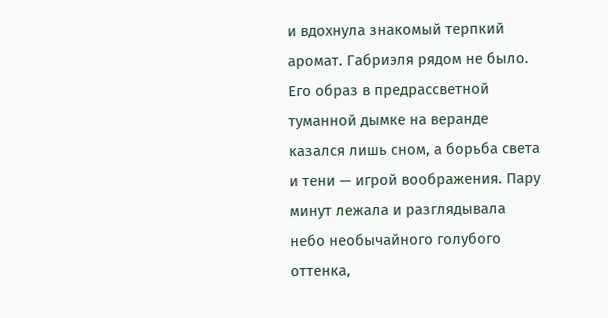и вдохнула знакомый терпкий аромат. Габриэля рядом не было. Его образ в предрассветной туманной дымке на веранде казался лишь сном, а борьба света и тени — игрой воображения. Пару минут лежала и разглядывала небо необычайного голубого оттенка,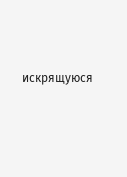искрящуюся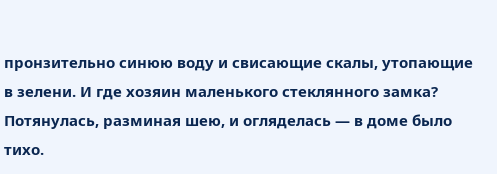пронзительно синюю воду и свисающие скалы, утопающие в зелени. И где хозяин маленького стеклянного замка? Потянулась, разминая шею, и огляделась — в доме было тихо.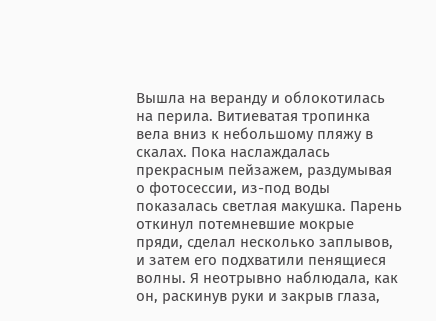Вышла на веранду и облокотилась на перила. Витиеватая тропинка вела вниз к небольшому пляжу в скалах. Пока наслаждалась прекрасным пейзажем, раздумывая о фотосессии, из-под воды показалась светлая макушка. Парень откинул потемневшие мокрые пряди, сделал несколько заплывов, и затем его подхватили пенящиеся волны. Я неотрывно наблюдала, как он, раскинув руки и закрыв глаза,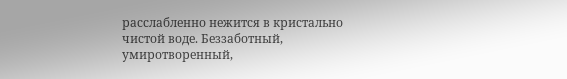расслабленно нежится в кристально чистой воде. Беззаботный, умиротворенный,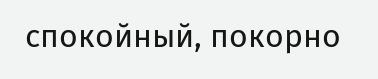спокойный, покорно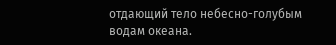отдающий тело небесно-голубым водам океана.